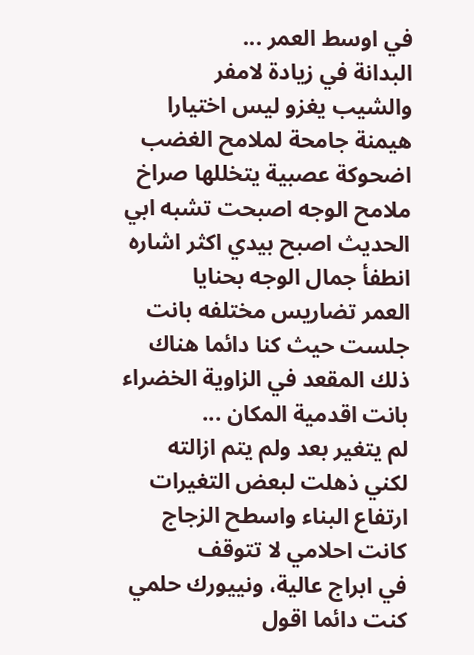في اوسط العمر ...
البدانة في زيادة لامفر
والشيب يغزو ليس اختيارا
هيمنة جامحة لملامح الغضب
اضحوكة عصبية يتخللها صراخ
ملامح الوجه اصبحت تشبه ابي
الحديث اصبح بيدي اكثر اشاره
انطفأ جمال الوجه بحنايا
العمر تضاريس مختلفه بانت
جلست حيث كنا دائما هناك
ذلك المقعد في الزاوية الخضراء
بانت اقدمية المكان ...
لم يتغير بعد ولم يتم ازالته
لكني ذهلت لبعض التغيرات
ارتفاع البناء واسطح الزجاج
كانت احلامي لا تتوقف
في ابراج عالية، ونييورك حلمي
كنت دائما اقول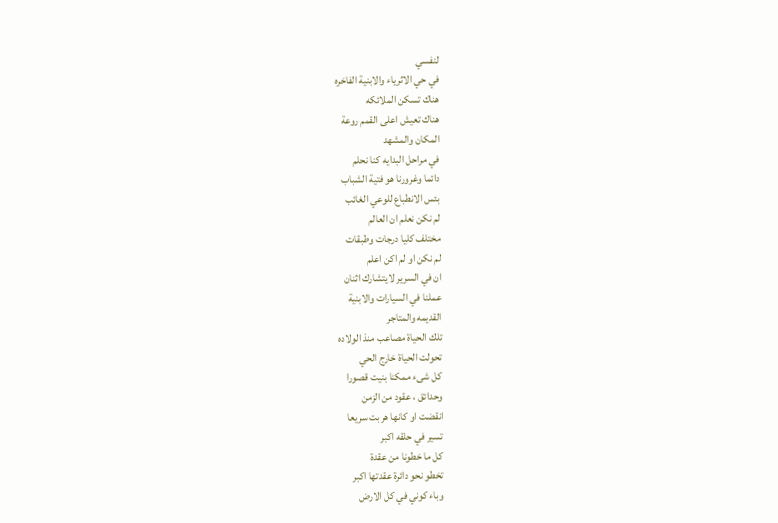لنفسي
في حي الاثرياء والابنية الفاخره
هناك تسكن الملائكه
هناك تعيش اعلى القمم روعة
المكان والمشهد
في مراحل البدايه كنا نحلم
دائما وغرورنا هو فتية الشباب
بئس الانطباع للوعي الغائب
لم نكن نعلم ان العالم
مختلف كليا درجات وطبقات
لم نكن او لم اكن اعلم
ان في السرير لايتشارك اثنان
عملنا في السيارات والابنية
القديمه والمتاجر
تلك الحياة مصاعب منذ الولاده
تحولت الحياة خارج الحي
كل شىء ممكنا بنيت قصورا
وحدائق ، عقود من الزمن
انقضت او كانها هربت سريعا
تسير في حلقه اكبر
كل ما خطونا من عقدة
تخطو نحو دائرة عقدتها اكبر
وباء كوني في كل الارض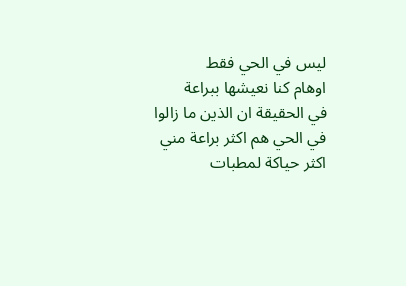ليس في الحي فقط
اوهام كنا نعيشها ببراعة
في الحقيقة ان الذين ما زالوا
في الحي هم اكثر براعة مني
اكثر حياكة لمطبات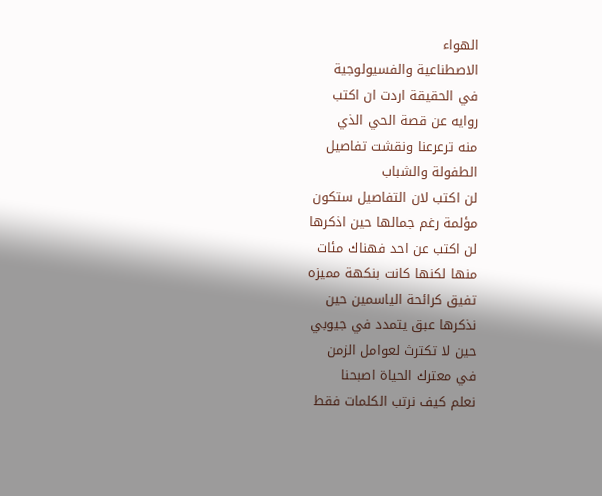الهواء
الاصطناعية والفسيولوجية
في الحقيقة اردت ان اكتب
روايه عن قصة الحي الذي
منه ترعرعنا ونقشت تفاصيل
الطفولة والشباب
لن اكتب لان التفاصيل ستكون
مؤلمة رغم جمالها حين اذكرها
لن اكتب عن احد فهناك مئات
منها لكنها كانت بنكهة مميزه
تفيق كرائحة الياسمين حين
نذكرها عبق يتمدد في جيوبي
حين لا تكترث لعوامل الزمن
في معترك الحياة اصبحنا
نعلم كيف نرتب الكلمات فقط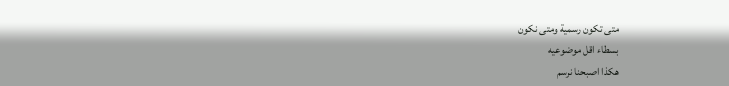متى تكون رسمية ومتى نكون
بسطاء اقل موضوعيه
هكذا اصبحنا نرسم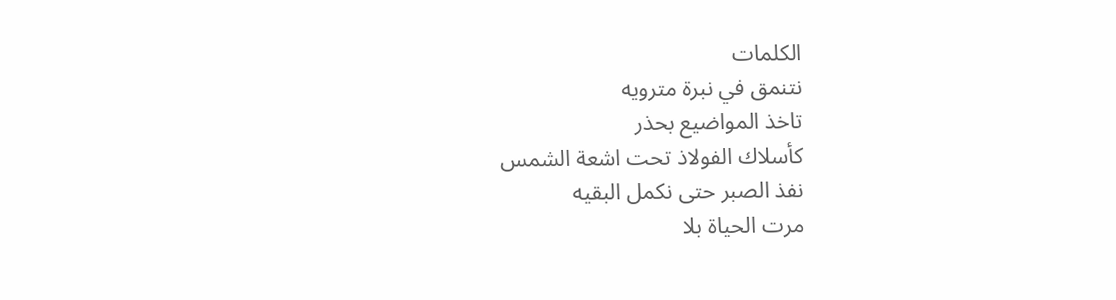الكلمات
نتنمق في نبرة مترويه
تاخذ المواضيع بحذر
كأسلاك الفولاذ تحت اشعة الشمس
نفذ الصبر حتى نكمل البقيه
مرت الحياة بلا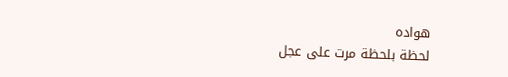هواده
لحظة بلحظة مرت على عجل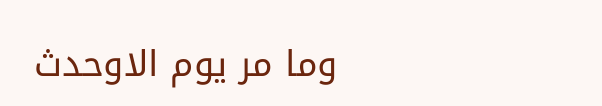وما مر يوم الاوحدث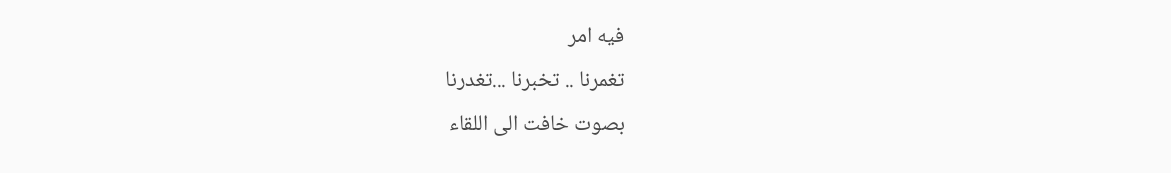فيه امر
تغمرنا .. تخبرنا ...تغدرنا
بصوت خافت الى اللقاء